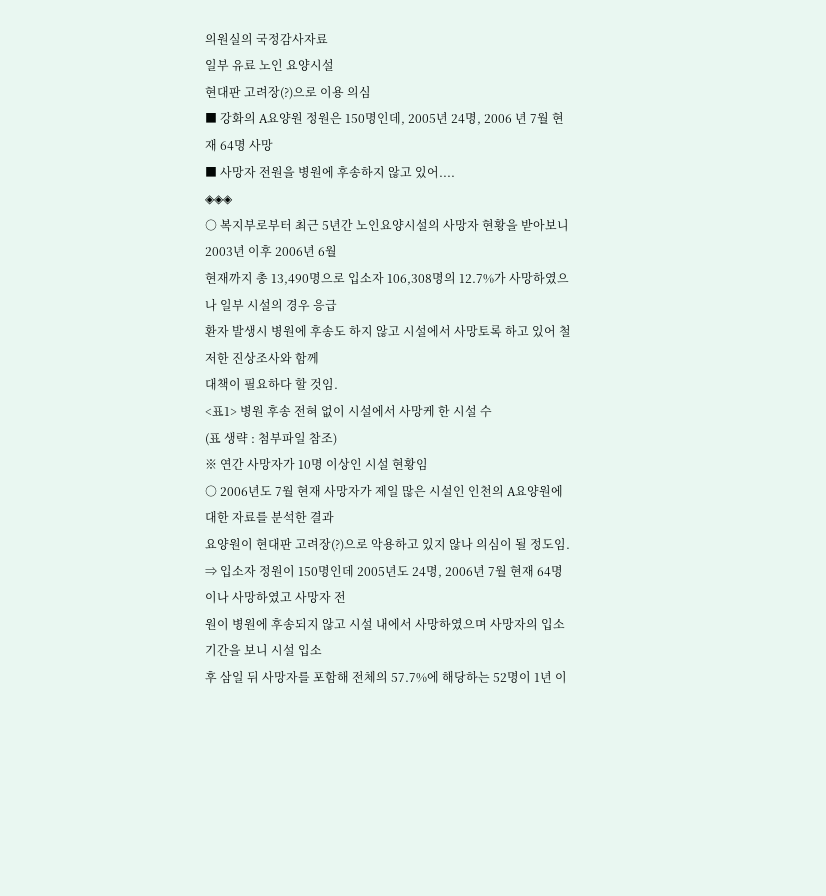의원실의 국정감사자료
일부 유료 노인 요양시설
현대판 고려장(?)으로 이용 의심
■ 강화의 A요양원 정원은 150명인데, 2005년 24명, 2006 년 7월 현재 64명 사망
■ 사망자 전원을 병원에 후송하지 않고 있어....
◈◈◈
○ 복지부로부터 최근 5년간 노인요양시설의 사망자 현황을 받아보니 2003년 이후 2006년 6월
현재까지 총 13,490명으로 입소자 106,308명의 12.7%가 사망하였으나 일부 시설의 경우 응급
환자 발생시 병원에 후송도 하지 않고 시설에서 사망토록 하고 있어 철저한 진상조사와 함께
대책이 필요하다 할 것임.
<표1> 병원 후송 전혀 없이 시설에서 사망케 한 시설 수
(표 생략 : 첨부파일 참조)
※ 연간 사망자가 10명 이상인 시설 현황임
○ 2006년도 7월 현재 사망자가 제일 많은 시설인 인천의 A요양원에 대한 자료를 분석한 결과
요양원이 현대판 고려장(?)으로 악용하고 있지 않나 의심이 될 정도임.
⇒ 입소자 정원이 150명인데 2005년도 24명, 2006년 7월 현재 64명이나 사망하였고 사망자 전
원이 병원에 후송되지 않고 시설 내에서 사망하였으며 사망자의 입소 기간을 보니 시설 입소
후 삼일 뒤 사망자를 포함해 전체의 57.7%에 해당하는 52명이 1년 이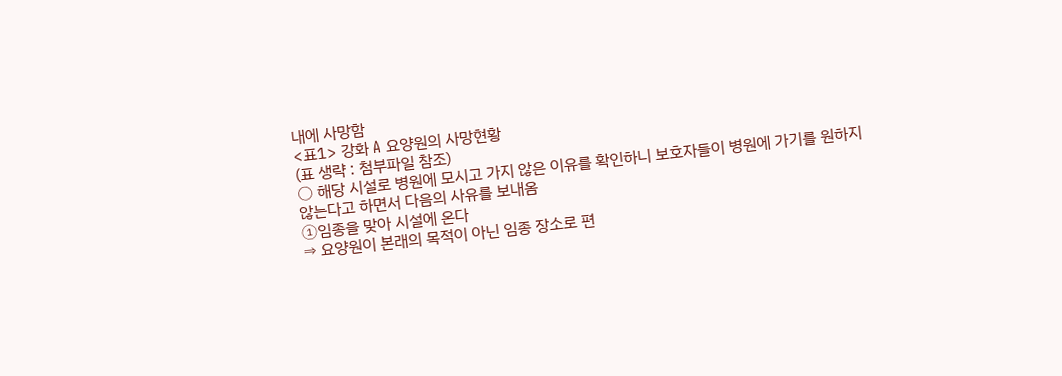내에 사망함
<표1> 강화 A 요양원의 사망현황
(표 생략 : 첨부파일 참조)
○ 해당 시설로 병원에 모시고 가지 않은 이유를 확인하니 보호자들이 병원에 가기를 원하지
않는다고 하면서 다음의 사유를 보내옴
①임종을 맞아 시설에 온다
⇒ 요양원이 본래의 목적이 아닌 임종 장소로 편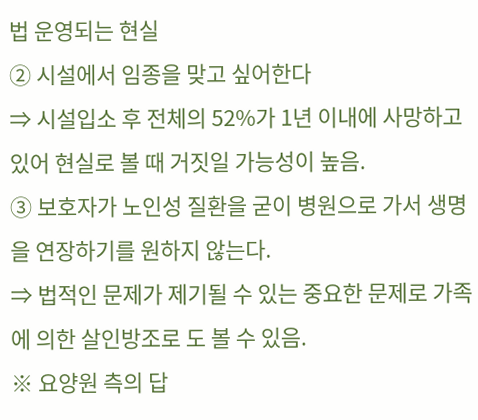법 운영되는 현실
② 시설에서 임종을 맞고 싶어한다
⇒ 시설입소 후 전체의 52%가 1년 이내에 사망하고 있어 현실로 볼 때 거짓일 가능성이 높음.
③ 보호자가 노인성 질환을 굳이 병원으로 가서 생명을 연장하기를 원하지 않는다.
⇒ 법적인 문제가 제기될 수 있는 중요한 문제로 가족에 의한 살인방조로 도 볼 수 있음.
※ 요양원 측의 답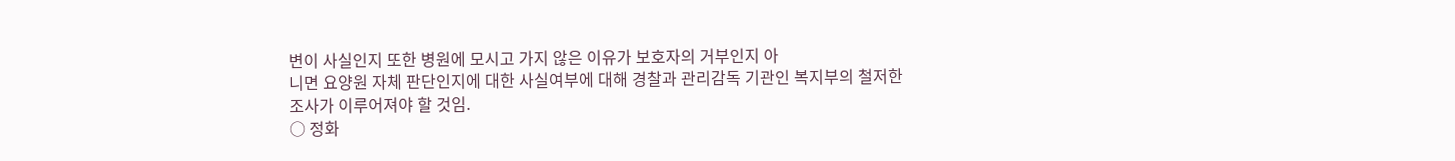변이 사실인지 또한 병원에 모시고 가지 않은 이유가 보호자의 거부인지 아
니면 요양원 자체 판단인지에 대한 사실여부에 대해 경찰과 관리감독 기관인 복지부의 철저한
조사가 이루어져야 할 것임.
○ 정화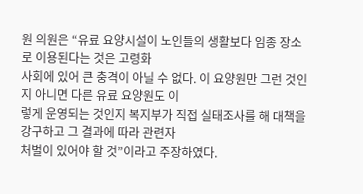원 의원은 “유료 요양시설이 노인들의 생활보다 임종 장소로 이용된다는 것은 고령화
사회에 있어 큰 충격이 아닐 수 없다. 이 요양원만 그런 것인지 아니면 다른 유료 요양원도 이
렇게 운영되는 것인지 복지부가 직접 실태조사를 해 대책을 강구하고 그 결과에 따라 관련자
처벌이 있어야 할 것”이라고 주장하였다.